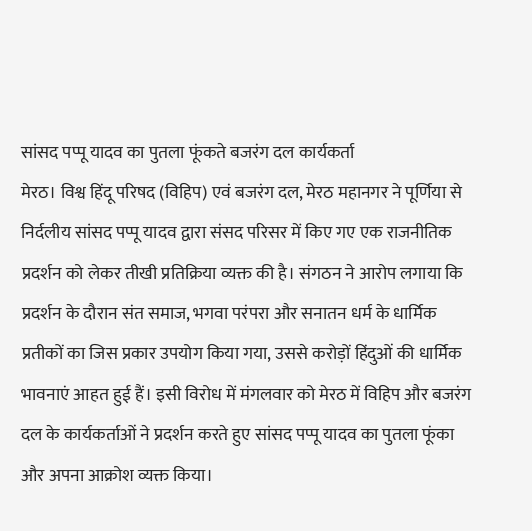सांसद पप्पू यादव का पुतला फूंकते बजरंग दल कार्यकर्ता
मेरठ। विश्व हिंदू परिषद (विहिप) एवं बजरंग दल, मेरठ महानगर ने पूर्णिया से निर्दलीय सांसद पप्पू यादव द्वारा संसद परिसर में किए गए एक राजनीतिक प्रदर्शन को लेकर तीखी प्रतिक्रिया व्यक्त की है। संगठन ने आरोप लगाया कि प्रदर्शन के दौरान संत समाज, भगवा परंपरा और सनातन धर्म के धार्मिक प्रतीकों का जिस प्रकार उपयोग किया गया, उससे करोड़ों हिंदुओं की धार्मिक भावनाएं आहत हुई हैं। इसी विरोध में मंगलवार को मेरठ में विहिप और बजरंग दल के कार्यकर्ताओं ने प्रदर्शन करते हुए सांसद पप्पू यादव का पुतला फूंका और अपना आक्रोश व्यक्त किया।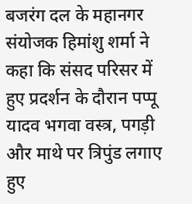बजरंग दल के महानगर संयोजक हिमांशु शर्मा ने कहा कि संसद परिसर में हुए प्रदर्शन के दौरान पप्पू यादव भगवा वस्त्र, पगड़ी और माथे पर त्रिपुंड लगाए हुए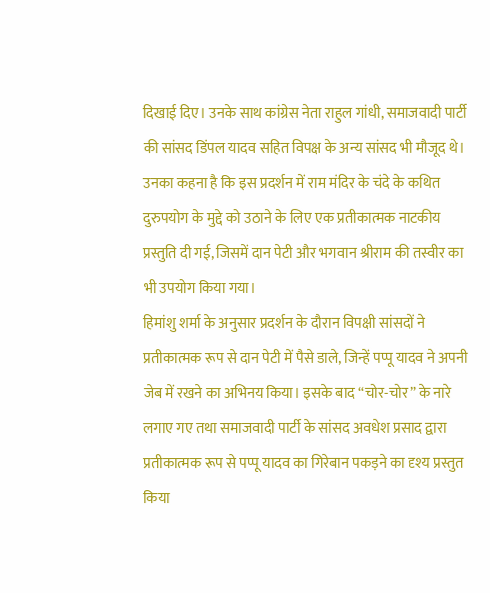दिखाई दिए। उनके साथ कांग्रेस नेता राहुल गांधी, समाजवादी पार्टी की सांसद डिंपल यादव सहित विपक्ष के अन्य सांसद भी मौजूद थे। उनका कहना है कि इस प्रदर्शन में राम मंदिर के चंदे के कथित दुरुपयोग के मुद्दे को उठाने के लिए एक प्रतीकात्मक नाटकीय प्रस्तुति दी गई, जिसमें दान पेटी और भगवान श्रीराम की तस्वीर का भी उपयोग किया गया।
हिमांशु शर्मा के अनुसार प्रदर्शन के दौरान विपक्षी सांसदों ने प्रतीकात्मक रूप से दान पेटी में पैसे डाले, जिन्हें पप्पू यादव ने अपनी जेब में रखने का अभिनय किया। इसके बाद “चोर-चोर” के नारे लगाए गए तथा समाजवादी पार्टी के सांसद अवधेश प्रसाद द्वारा प्रतीकात्मक रूप से पप्पू यादव का गिरेबान पकड़ने का दृश्य प्रस्तुत किया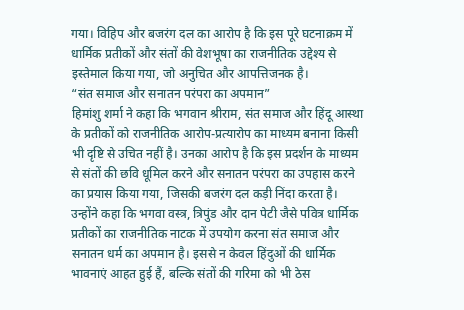गया। विहिप और बजरंग दल का आरोप है कि इस पूरे घटनाक्रम में धार्मिक प्रतीकों और संतों की वेशभूषा का राजनीतिक उद्देश्य से इस्तेमाल किया गया, जो अनुचित और आपत्तिजनक है।
“संत समाज और सनातन परंपरा का अपमान”
हिमांशु शर्मा ने कहा कि भगवान श्रीराम, संत समाज और हिंदू आस्था के प्रतीकों को राजनीतिक आरोप-प्रत्यारोप का माध्यम बनाना किसी भी दृष्टि से उचित नहीं है। उनका आरोप है कि इस प्रदर्शन के माध्यम से संतों की छवि धूमिल करने और सनातन परंपरा का उपहास करने का प्रयास किया गया, जिसकी बजरंग दल कड़ी निंदा करता है।
उन्होंने कहा कि भगवा वस्त्र, त्रिपुंड और दान पेटी जैसे पवित्र धार्मिक प्रतीकों का राजनीतिक नाटक में उपयोग करना संत समाज और सनातन धर्म का अपमान है। इससे न केवल हिंदुओं की धार्मिक भावनाएं आहत हुई हैं, बल्कि संतों की गरिमा को भी ठेस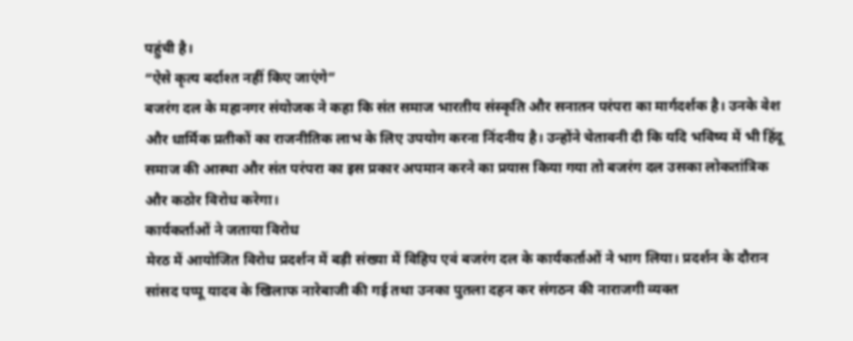पहुंची है।
“ऐसे कृत्य बर्दाश्त नहीं किए जाएंगे”
बजरंग दल के महानगर संयोजक ने कहा कि संत समाज भारतीय संस्कृति और सनातन परंपरा का मार्गदर्शक है। उनके वेश और धार्मिक प्रतीकों का राजनीतिक लाभ के लिए उपयोग करना निंदनीय है। उन्होंने चेतावनी दी कि यदि भविष्य में भी हिंदू समाज की आस्था और संत परंपरा का इस प्रकार अपमान करने का प्रयास किया गया तो बजरंग दल उसका लोकतांत्रिक और कठोर विरोध करेगा।
कार्यकर्ताओं ने जताया विरोध
मेरठ में आयोजित विरोध प्रदर्शन में बड़ी संख्या में विहिप एवं बजरंग दल के कार्यकर्ताओं ने भाग लिया। प्रदर्शन के दौरान सांसद पप्पू यादव के खिलाफ नारेबाजी की गई तथा उनका पुतला दहन कर संगठन की नाराजगी व्यक्त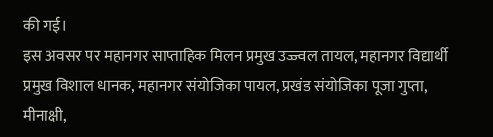की गई।
इस अवसर पर महानगर साप्ताहिक मिलन प्रमुख उज्ज्वल तायल, महानगर विद्यार्थी प्रमुख विशाल धानक, महानगर संयोजिका पायल, प्रखंड संयोजिका पूजा गुप्ता, मीनाक्षी,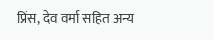प्रिंस, देव वर्मा सहित अन्य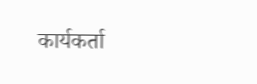कार्यकर्ता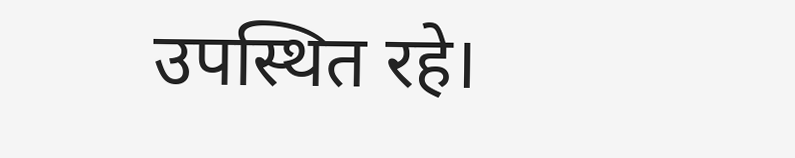उपस्थित रहे।